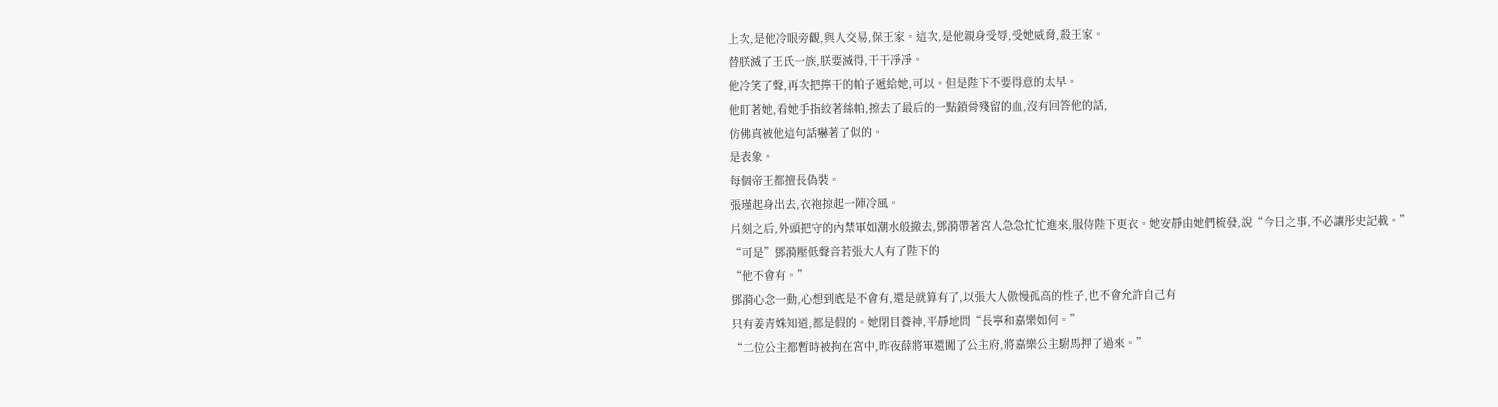上次,是他冷眼旁觀,與人交易,保王家。這次,是他親身受辱,受她威脅,殺王家。
替朕滅了王氏一族,朕要滅得,干干凈凈。
他冷笑了聲,再次把擰干的帕子遞給她,可以。但是陛下不要得意的太早。
他盯著她,看她手指絞著絲帕,擦去了最后的一點鎖骨殘留的血,沒有回答他的話,
仿佛真被他這句話嚇著了似的。
是表象。
每個帝王都擅長偽裝。
張瑾起身出去,衣袍掠起一陣冷風。
片刻之后,外頭把守的內禁軍如潮水般撤去,鄧漪帶著宮人急急忙忙進來,服侍陛下更衣。她安靜由她們梳發,說“今日之事,不必讓彤史記載。”
“可是”鄧漪壓低聲音若張大人有了陛下的
“他不會有。”
鄧漪心念一動,心想到底是不會有,還是就算有了,以張大人傲慢孤高的性子,也不會允許自己有
只有姜青姝知道,都是假的。她閉目養神,平靜地問“長寧和嘉樂如何。”
“二位公主都暫時被拘在宮中,昨夜薛將軍還闖了公主府,將嘉樂公主駙馬押了過來。”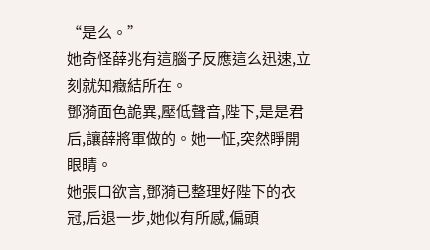“是么。”
她奇怪薛兆有這腦子反應這么迅速,立刻就知癥結所在。
鄧漪面色詭異,壓低聲音,陛下,是是君后,讓薛將軍做的。她一怔,突然睜開眼睛。
她張口欲言,鄧漪已整理好陛下的衣冠,后退一步,她似有所感,偏頭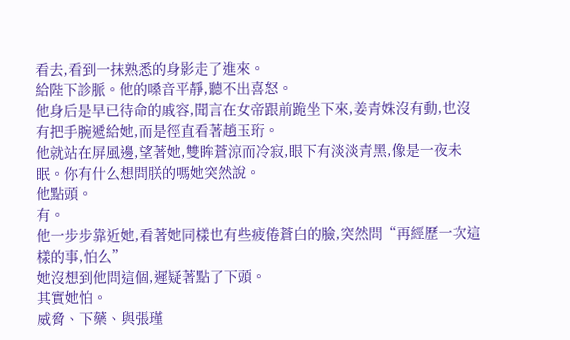看去,看到一抹熟悉的身影走了進來。
給陛下診脈。他的嗓音平靜,聽不出喜怒。
他身后是早已待命的戚容,聞言在女帝跟前跪坐下來,姜青姝沒有動,也沒有把手腕遞給她,而是徑直看著趙玉珩。
他就站在屏風邊,望著她,雙眸蒼涼而冷寂,眼下有淡淡青黑,像是一夜未眠。你有什么想問朕的嗎她突然說。
他點頭。
有。
他一步步靠近她,看著她同樣也有些疲倦蒼白的臉,突然問“再經歷一次這樣的事,怕么”
她沒想到他問這個,遲疑著點了下頭。
其實她怕。
威脅、下藥、與張瑾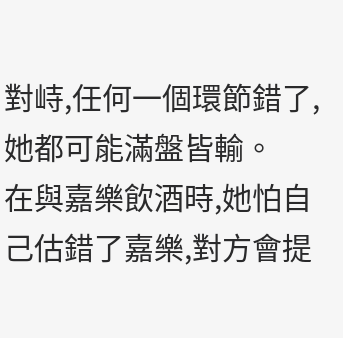對峙,任何一個環節錯了,她都可能滿盤皆輸。
在與嘉樂飲酒時,她怕自己估錯了嘉樂,對方會提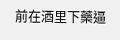前在酒里下藥逼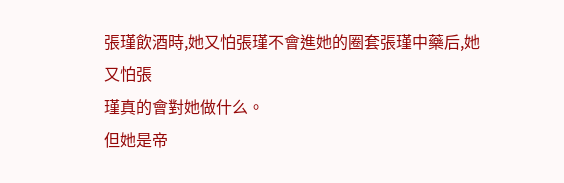張瑾飲酒時,她又怕張瑾不會進她的圈套張瑾中藥后,她又怕張
瑾真的會對她做什么。
但她是帝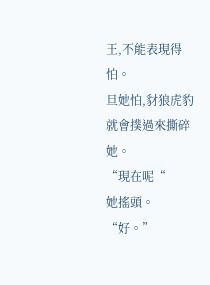王,不能表現得怕。
旦她怕,豺狼虎豹就會撲過來撕碎她。
“現在呢“
她搖頭。
“好。”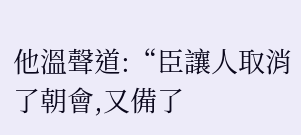他溫聲道:“臣讓人取消了朝會,又備了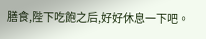膳食,陛下吃飽之后,好好休息一下吧。